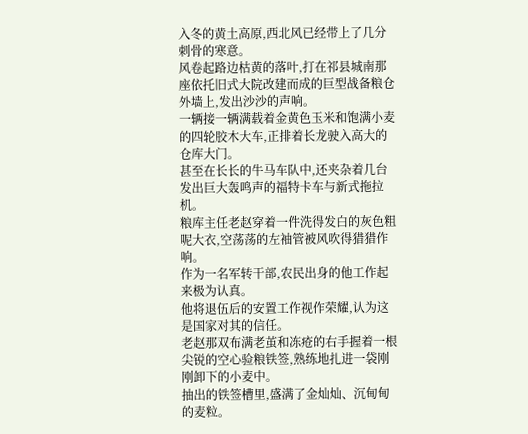入冬的黄土高原,西北风已经带上了几分刺骨的寒意。
风卷起路边枯黄的落叶,打在祁县城南那座依托旧式大院改建而成的巨型战备粮仓外墙上,发出沙沙的声响。
一辆接一辆满载着金黄色玉米和饱满小麦的四轮胶木大车,正排着长龙驶入高大的仓库大门。
甚至在长长的牛马车队中,还夹杂着几台发出巨大轰鸣声的福特卡车与新式拖拉机。
粮库主任老赵穿着一件洗得发白的灰色粗呢大衣,空荡荡的左袖管被风吹得猎猎作响。
作为一名军转干部,农民出身的他工作起来极为认真。
他将退伍后的安置工作视作荣耀,认为这是国家对其的信任。
老赵那双布满老茧和冻疮的右手握着一根尖锐的空心验粮铁签,熟练地扎进一袋刚刚卸下的小麦中。
抽出的铁签槽里,盛满了金灿灿、沉甸甸的麦粒。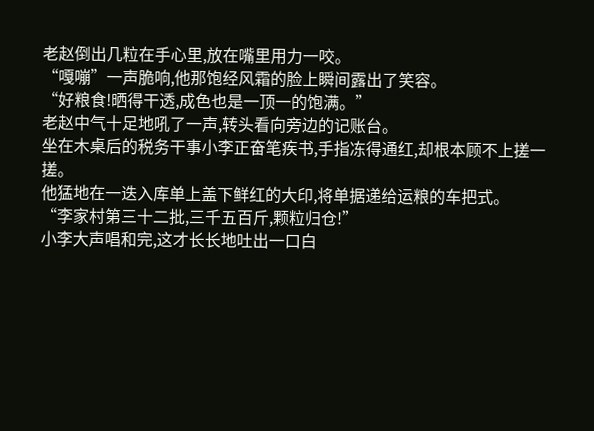老赵倒出几粒在手心里,放在嘴里用力一咬。
“嘎嘣”一声脆响,他那饱经风霜的脸上瞬间露出了笑容。
“好粮食!晒得干透,成色也是一顶一的饱满。”
老赵中气十足地吼了一声,转头看向旁边的记账台。
坐在木桌后的税务干事小李正奋笔疾书,手指冻得通红,却根本顾不上搓一搓。
他猛地在一迭入库单上盖下鲜红的大印,将单据递给运粮的车把式。
“李家村第三十二批,三千五百斤,颗粒归仓!”
小李大声唱和完,这才长长地吐出一口白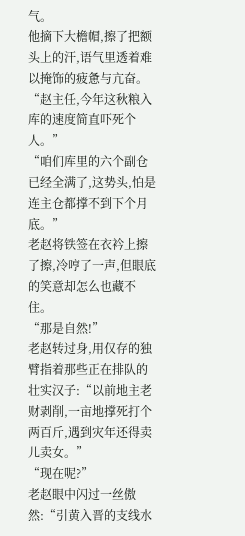气。
他摘下大檐帽,擦了把额头上的汗,语气里透着难以掩饰的疲惫与亢奋。
“赵主任,今年这秋粮入库的速度简直吓死个人。”
“咱们库里的六个副仓已经全满了,这势头,怕是连主仓都撑不到下个月底。”
老赵将铁签在衣衿上擦了擦,冷哼了一声,但眼底的笑意却怎么也藏不住。
“那是自然!”
老赵转过身,用仅存的独臂指着那些正在排队的壮实汉子:“以前地主老财剥削,一亩地撑死打个两百斤,遇到灾年还得卖儿卖女。”
“现在呢?”
老赵眼中闪过一丝傲然:“引黄入晋的支线水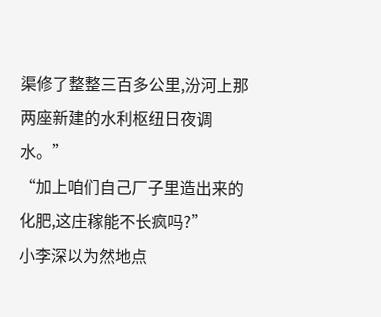渠修了整整三百多公里,汾河上那两座新建的水利枢纽日夜调水。”
“加上咱们自己厂子里造出来的化肥,这庄稼能不长疯吗?”
小李深以为然地点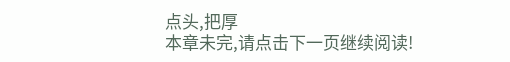点头,把厚
本章未完,请点击下一页继续阅读!